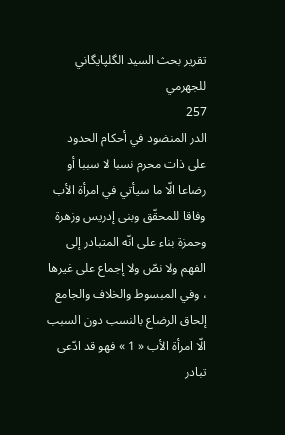تقرير بحث السيد الگلپايگاني للجهرمي
257
الدر المنضود في أحكام الحدود
على ذات محرم نسبا لا سببا أو رضاعا الّا ما سيأتي في امرأة الأب وفاقا للمحقّق وبنى إدريس وزهرة وحمزة بناء على انّه المتبادر إلى الفهم ولا نصّ ولا إجماع على غيرها ، وفي المبسوط والخلاف والجامع إلحاق الرضاع بالنسب دون السبب الّا امرأة الأب « 1 » فهو قد ادّعى تبادر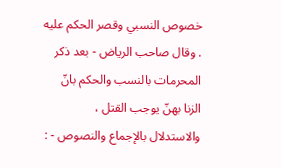خصوص النسبي وقصر الحكم عليه . وقال صاحب الرياض - بعد ذكر المحرمات بالنسب والحكم بانّ الزنا بهنّ يوجب القتل ، والاستدلال بالإجماع والنصوص - :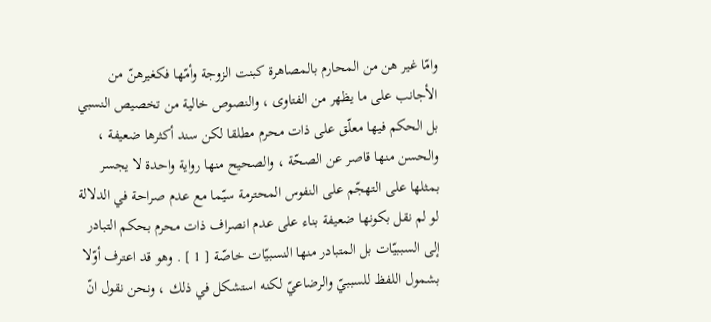وامّا غير هن من المحارم بالمصاهرة كبنت الزوجة وأمّها فكغيرهنّ من الأجانب على ما يظهر من الفتاوى ، والنصوص خالية من تخصيص النسبي بل الحكم فيها معلّق على ذات محرم مطلقا لكن سند أكثرها ضعيفة ، والحسن منها قاصر عن الصحّة ، والصحيح منها رواية واحدة لا يجسر بمثلها على التهجّم على النفوس المحترمة سيّما مع عدم صراحة في الدلالة لو لم نقل بكونها ضعيفة بناء على عدم انصراف ذات محرم بحكم التبادر إلى السببيّات بل المتبادر منها النسبيّات خاصّة [ 1 ] . وهو قد اعترف أوّلا بشمول اللفظ للسببيّ والرضاعيّ لكنه استشكل في ذلك ، ونحن نقول انّ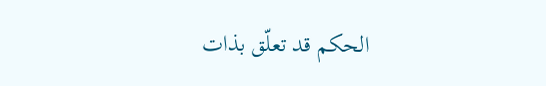الحكم قد تعلّق بذات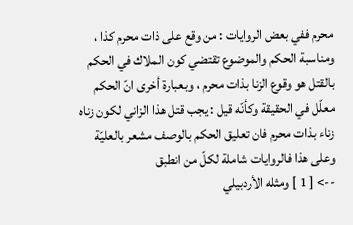محرم ففي بعض الروايات : من وقع على ذات محرم كذا ، ومناسبة الحكم والموضوع تقتضي كون الملاك في الحكم بالقتل هو وقوع الزنا بذات محرم ، وبعبارة أخرى انّ الحكم معلّل في الحقيقة وكأنّه قيل : يجب قتل هذا الزاني لكون زناه زناء بذات محرم فان تعليق الحكم بالوصف مشعر بالعليّة وعلى هذا فالروايات شاملة لكلّ من انطبق
--> [ 1 ] ومثله الأردبيلي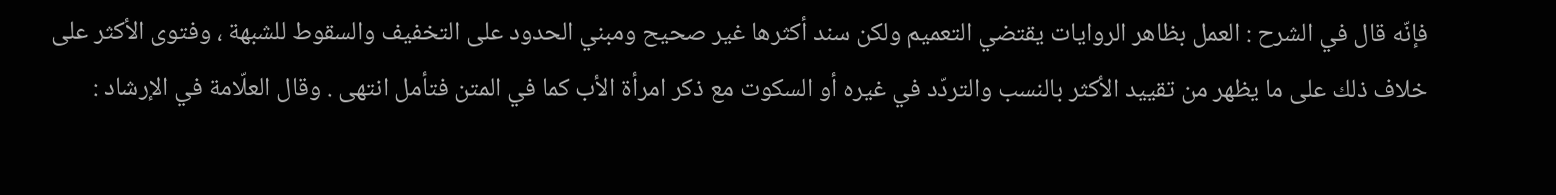فإنّه قال في الشرح : العمل بظاهر الروايات يقتضي التعميم ولكن سند أكثرها غير صحيح ومبني الحدود على التخفيف والسقوط للشبهة ، وفتوى الأكثر على خلاف ذلك على ما يظهر من تقييد الأكثر بالنسب والتردّد في غيره أو السكوت مع ذكر امرأة الأب كما في المتن فتأمل انتهى . وقال العلّامة في الإرشاد :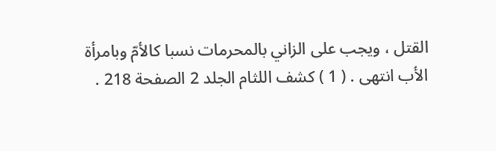القتل ، ويجب على الزاني بالمحرمات نسبا كالأمّ وبامرأة الأب انتهى . ( 1 ) كشف اللثام الجلد 2 الصفحة 218 .